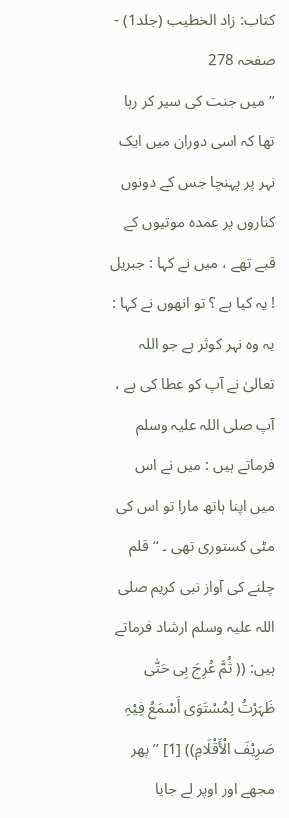کتاب: زاد الخطیب (جلد1) - صفحہ 278
’’ میں جنت کی سیر کر رہا تھا کہ اسی دوران میں ایک نہر پر پہنچا جس کے دونوں کناروں پر عمدہ موتیوں کے قبے تھے ، میں نے کہا : جبریل ! یہ کیا ہے ؟ تو انھوں نے کہا : یہ وہ نہر کوثر ہے جو اللہ تعالیٰ نے آپ کو عطا کی ہے ، آپ صلی اللہ علیہ وسلم فرماتے ہیں : میں نے اس میں اپنا ہاتھ مارا تو اس کی مٹی کستوری تھی ۔ ‘‘ قلم چلنے کی آواز نبی کریم صلی اللہ علیہ وسلم ارشاد فرماتے ہیں: (( ثُمَّ عُرِجَ بِی حَتّٰی ظَہَرْتُ لِمُسْتَوَی أَسْمَعُ فِیْہِ صَرِیْفَ الْأَقْلَامِ)) [1] ’’ پھر مجھے اور اوپر لے جایا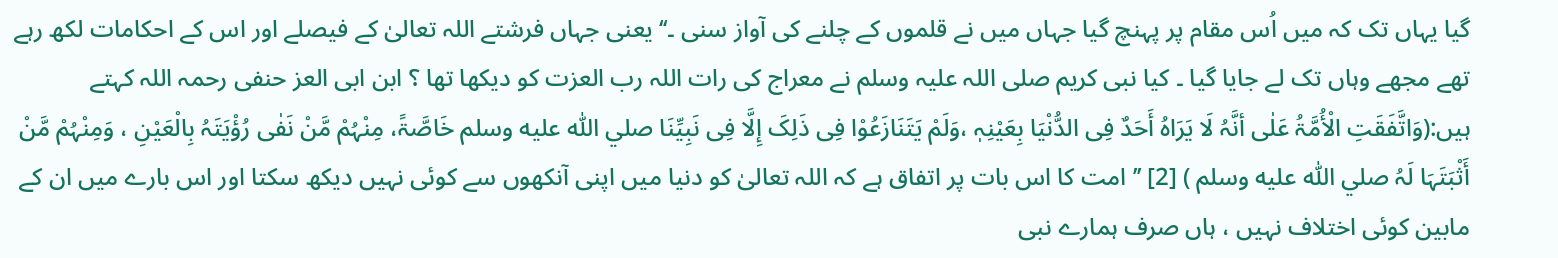گیا یہاں تک کہ میں اُس مقام پر پہنچ گیا جہاں میں نے قلموں کے چلنے کی آواز سنی ۔‘‘ یعنی جہاں فرشتے اللہ تعالیٰ کے فیصلے اور اس کے احکامات لکھ رہے تھے مجھے وہاں تک لے جایا گیا ۔ کیا نبی کریم صلی اللہ علیہ وسلم نے معراج کی رات اللہ رب العزت کو دیکھا تھا ؟ ابن ابی العز حنفی رحمہ اللہ کہتے ہیں:(وَاتَّفَقَتِ الْأُمَّۃُ عَلٰی أنَّہُ لَا یَرَاہُ أَحَدٌ فِی الدُّنْیَا بِعَیْنِہٖ ،وَلَمْ یَتَنَازَعُوْا فِی ذَلِکَ إِلَّا فِی نَبِیِّنَا صلي اللّٰه عليه وسلم خَاصَّۃً، مِنْہُمْ مَّنْ نَفٰی رُؤْیَتَہُ بِالْعَیْنِ ، وَمِنْہُمْ مَّنْ أَثْبَتَہَا لَہُ صلي اللّٰه عليه وسلم ) [2] ’’ امت کا اس بات پر اتفاق ہے کہ اللہ تعالیٰ کو دنیا میں اپنی آنکھوں سے کوئی نہیں دیکھ سکتا اور اس بارے میں ان کے مابین کوئی اختلاف نہیں ، ہاں صرف ہمارے نبی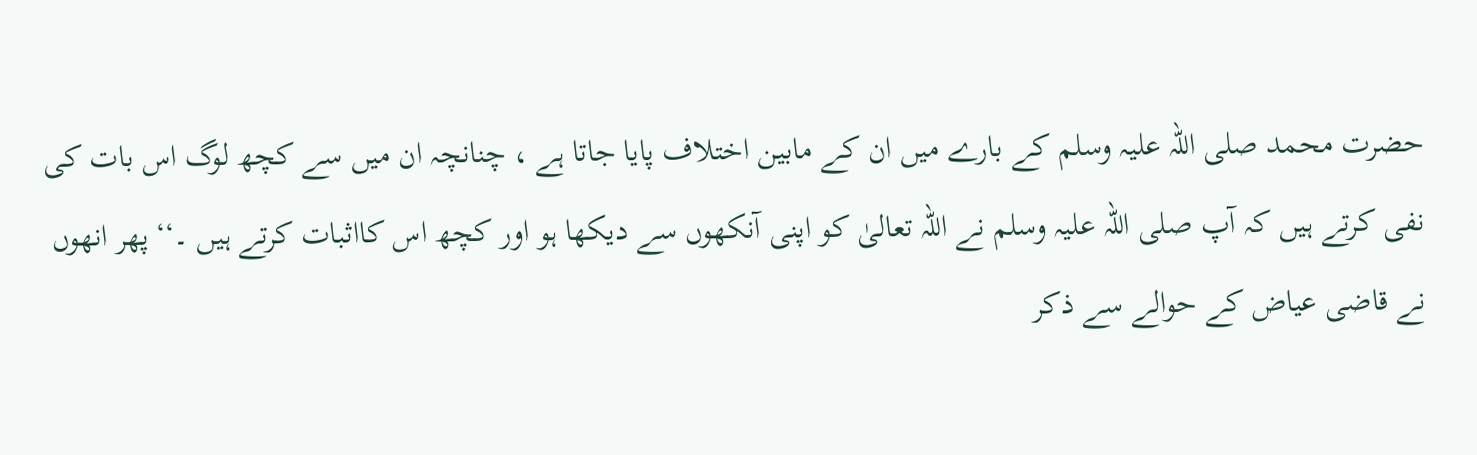حضرت محمد صلی اللہ علیہ وسلم کے بارے میں ان کے مابین اختلاف پایا جاتا ہے ، چنانچہ ان میں سے کچھ لوگ اس بات کی نفی کرتے ہیں کہ آپ صلی اللہ علیہ وسلم نے اللہ تعالیٰ کو اپنی آنکھوں سے دیکھا ہو اور کچھ اس کااثبات کرتے ہیں ۔‘‘ پھر انھوں نے قاضی عیاض کے حوالے سے ذکر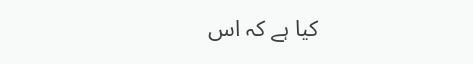کیا ہے کہ اس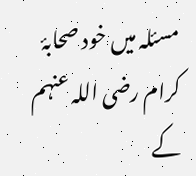مسئلہ میں خود صحابۂ کرام رضی اللہ عنہم کے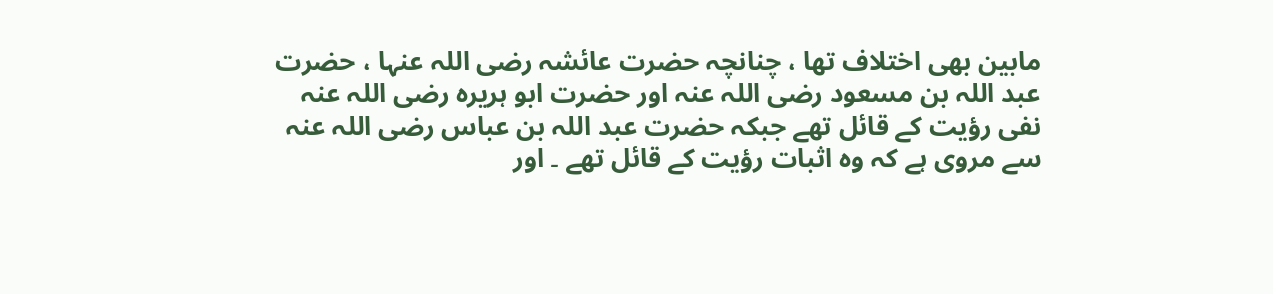مابین بھی اختلاف تھا ، چنانچہ حضرت عائشہ رضی اللہ عنہا ، حضرت عبد اللہ بن مسعود رضی اللہ عنہ اور حضرت ابو ہریرہ رضی اللہ عنہ نفی رؤیت کے قائل تھے جبکہ حضرت عبد اللہ بن عباس رضی اللہ عنہ سے مروی ہے کہ وہ اثبات رؤیت کے قائل تھے ۔ اور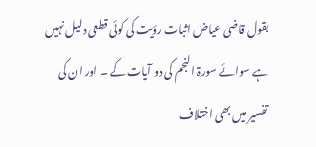بقول قاضی عیاض اثبات رؤیت کی کوئی قطعی دلیل نہیں ہے سوائے سورۃ النجم کی دو آیات کے ۔ اور ان کی تفسیر میں بھی اختلاف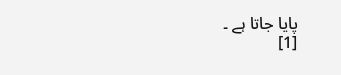پایا جاتا ہے ۔
[1]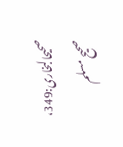صحیحالبخاری:349، صحیح مسلم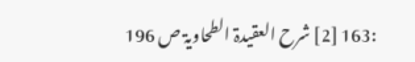:163 [2] شرح العقیدۃ الطحاویۃ ص 196